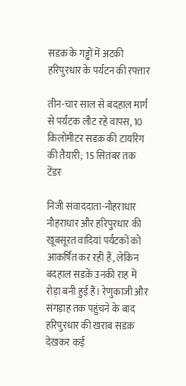सडक़ के गड्ढों में अटकी हरिपुरधार के पर्यटन की रफ्तार

तीन-चार साल से बदहाल मार्ग से पर्यटक लौट रहे वापस, 10 किलोमीटर सडक़ की टायरिंग की तैयारी; 15 सितंबर तक टेंडर

निजी संवाददाता-नौहराधार
नौहराधार और हरिपुरधार की खूबसूरत वादियां पर्यटकों को आकर्षित कर रही हैं, लेकिन बदहाल सडक़ें उनकी राह में रोड़ा बनी हुई हैं। रेणुकाजी और संगड़ाह तक पहुंचने के बाद हरिपुरधार की खराब सडक़ देखकर कई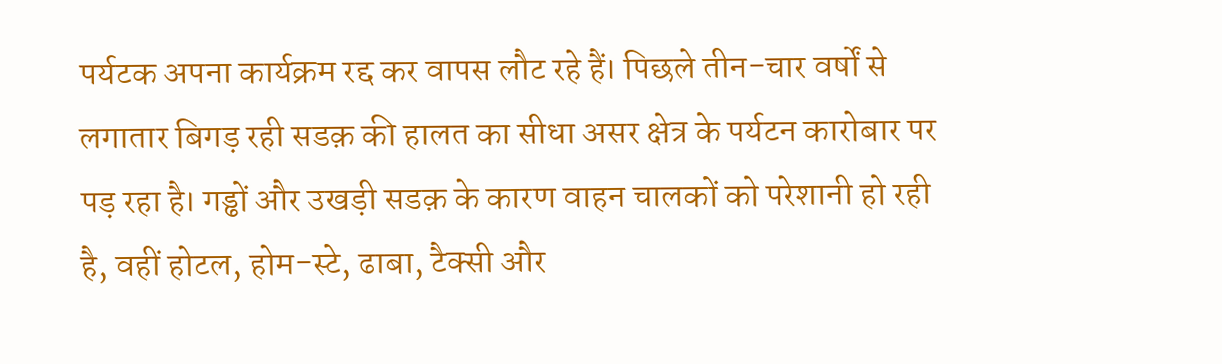पर्यटक अपना कार्यक्रम रद्द कर वापस लौट रहे हैं। पिछले तीन-चार वर्षों से लगातार बिगड़ रही सडक़ की हालत का सीधा असर क्षेत्र के पर्यटन कारोबार पर पड़ रहा है। गड्ढों और उखड़ी सडक़ के कारण वाहन चालकों को परेशानी हो रही है, वहीं होटल, होम-स्टे, ढाबा, टैक्सी और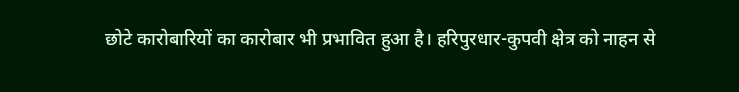छोटे कारोबारियों का कारोबार भी प्रभावित हुआ है। हरिपुरधार-कुपवी क्षेत्र को नाहन से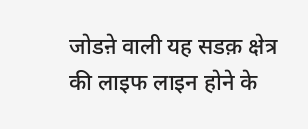जोडऩे वाली यह सडक़ क्षेत्र की लाइफ लाइन होने के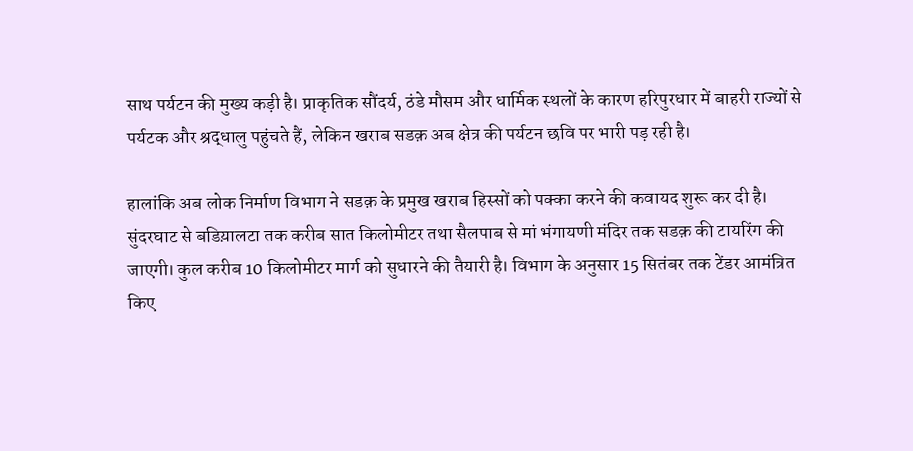साथ पर्यटन की मुख्य कड़ी है। प्राकृतिक सौंदर्य, ठंडे मौसम और धार्मिक स्थलों के कारण हरिपुरधार में बाहरी राज्यों से पर्यटक और श्रद्धालु पहुंचते हैं, लेकिन खराब सडक़ अब क्षेत्र की पर्यटन छवि पर भारी पड़ रही है।

हालांकि अब लोक निर्माण विभाग ने सडक़ के प्रमुख खराब हिस्सों को पक्का करने की कवायद शुरू कर दी है। सुंदरघाट से बडिय़ालटा तक करीब सात किलोमीटर तथा सैलपाब से मां भंगायणी मंदिर तक सडक़ की टायरिंग की जाएगी। कुल करीब 10 किलोमीटर मार्ग को सुधारने की तैयारी है। विभाग के अनुसार 15 सितंबर तक टेंडर आमंत्रित किए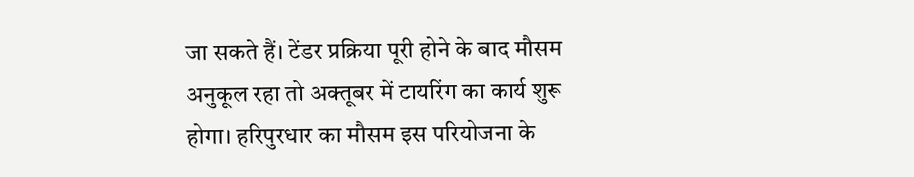जा सकते हैं। टेंडर प्रक्रिया पूरी होने के बाद मौसम अनुकूल रहा तो अक्तूबर में टायरिंग का कार्य शुरू होगा। हरिपुरधार का मौसम इस परियोजना के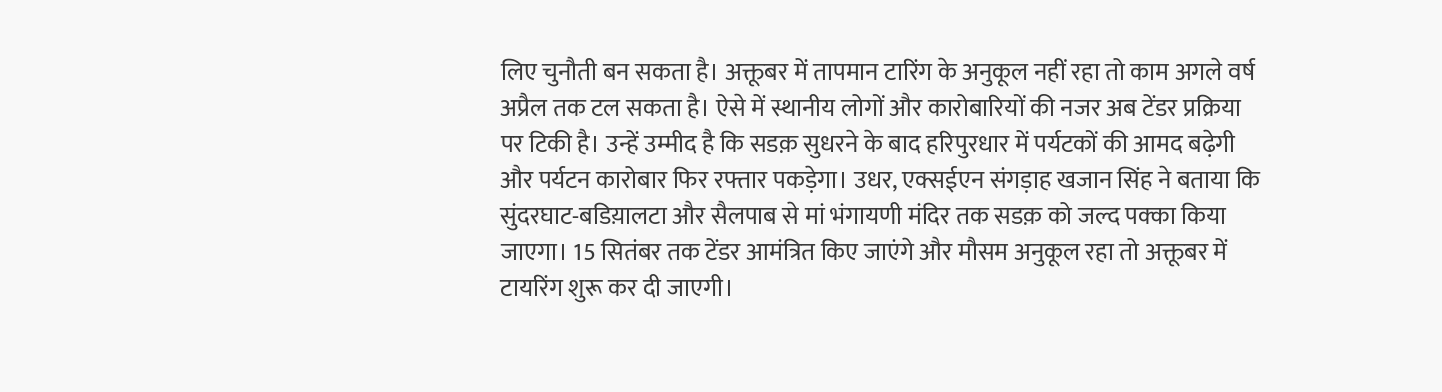लिए चुनौती बन सकता है। अक्तूबर में तापमान टारिंग के अनुकूल नहीं रहा तो काम अगले वर्ष अप्रैल तक टल सकता है। ऐसे में स्थानीय लोगों और कारोबारियों की नजर अब टेंडर प्रक्रिया पर टिकी है। उन्हें उम्मीद है कि सडक़ सुधरने के बाद हरिपुरधार में पर्यटकों की आमद बढ़ेगी और पर्यटन कारोबार फिर रफ्तार पकड़ेगा। उधर, एक्सईएन संगड़ाह खजान सिंह ने बताया कि सुंदरघाट-बडिय़ालटा और सैलपाब से मां भंगायणी मंदिर तक सडक़ को जल्द पक्का किया जाएगा। 15 सितंबर तक टेंडर आमंत्रित किए जाएंगे और मौसम अनुकूल रहा तो अक्तूबर में टायरिंग शुरू कर दी जाएगी।